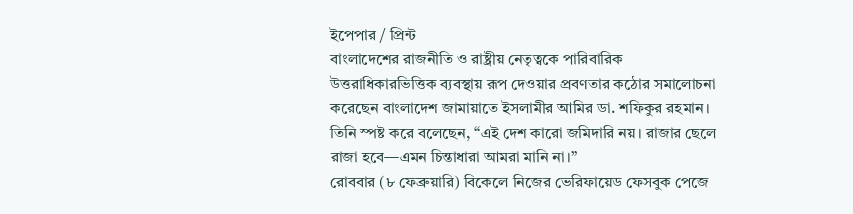ইপেপার / প্রিন্ট
বাংলাদেশের রাজনীতি ও রাষ্ট্রীয় নেতৃত্বকে পারিবারিক উত্তরাধিকারভিত্তিক ব্যবস্থায় রূপ দেওয়ার প্রবণতার কঠোর সমালোচনা করেছেন বাংলাদেশ জামায়াতে ইসলামীর আমির ডা. শফিকুর রহমান। তিনি স্পষ্ট করে বলেছেন, “এই দেশ কারো জমিদারি নয়। রাজার ছেলে রাজা হবে—এমন চিন্তাধারা আমরা মানি না।”
রোববার (৮ ফেব্রুয়ারি) বিকেলে নিজের ভেরিফায়েড ফেসবুক পেজে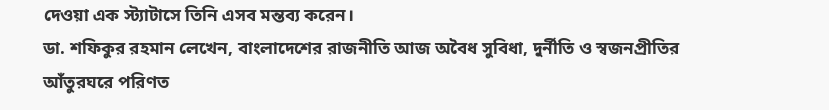দেওয়া এক স্ট্যাটাসে তিনি এসব মন্তব্য করেন।
ডা. শফিকুর রহমান লেখেন, বাংলাদেশের রাজনীতি আজ অবৈধ সুবিধা, দুর্নীতি ও স্বজনপ্রীতির আঁতুরঘরে পরিণত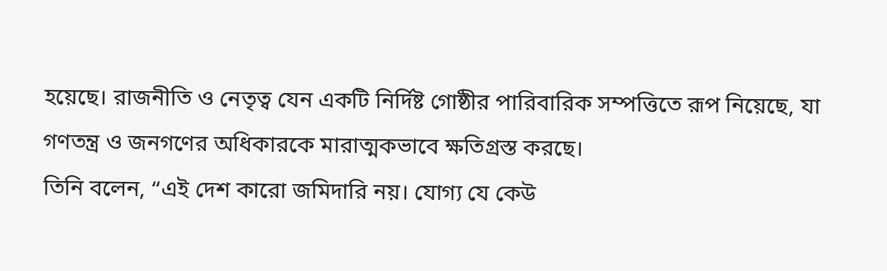হয়েছে। রাজনীতি ও নেতৃত্ব যেন একটি নির্দিষ্ট গোষ্ঠীর পারিবারিক সম্পত্তিতে রূপ নিয়েছে, যা গণতন্ত্র ও জনগণের অধিকারকে মারাত্মকভাবে ক্ষতিগ্রস্ত করছে।
তিনি বলেন, “এই দেশ কারো জমিদারি নয়। যোগ্য যে কেউ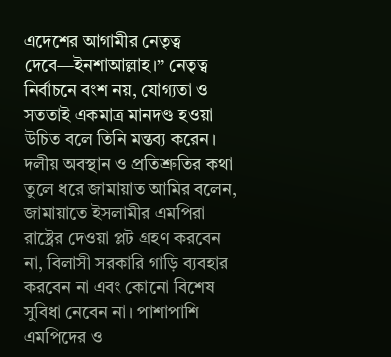এদেশের আগামীর নেতৃত্ব দেবে—ইনশাআল্লাহ।” নেতৃত্ব নির্বাচনে বংশ নয়, যোগ্যতা ও সততাই একমাত্র মানদণ্ড হওয়া উচিত বলে তিনি মন্তব্য করেন।
দলীয় অবস্থান ও প্রতিশ্রুতির কথা তুলে ধরে জামায়াত আমির বলেন, জামায়াতে ইসলামীর এমপিরা রাষ্ট্রের দেওয়া প্লট গ্রহণ করবেন না, বিলাসী সরকারি গাড়ি ব্যবহার করবেন না এবং কোনো বিশেষ সুবিধা নেবেন না। পাশাপাশি এমপিদের ও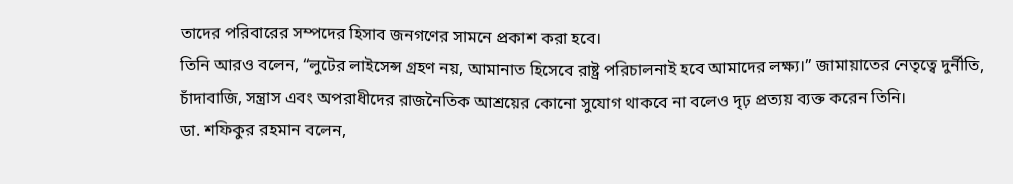তাদের পরিবারের সম্পদের হিসাব জনগণের সামনে প্রকাশ করা হবে।
তিনি আরও বলেন, “লুটের লাইসেন্স গ্রহণ নয়, আমানাত হিসেবে রাষ্ট্র পরিচালনাই হবে আমাদের লক্ষ্য।” জামায়াতের নেতৃত্বে দুর্নীতি, চাঁদাবাজি, সন্ত্রাস এবং অপরাধীদের রাজনৈতিক আশ্রয়ের কোনো সুযোগ থাকবে না বলেও দৃঢ় প্রত্যয় ব্যক্ত করেন তিনি।
ডা. শফিকুর রহমান বলেন,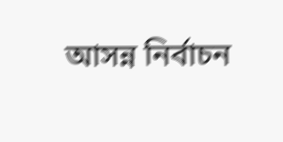আসন্ন নির্বাচন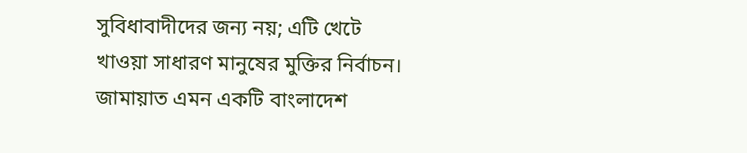সুবিধাবাদীদের জন্য নয়; এটি খেটে খাওয়া সাধারণ মানুষের মুক্তির নির্বাচন। জামায়াত এমন একটি বাংলাদেশ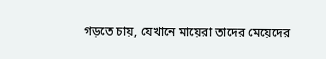গড়তে চায়, যেখানে মায়েরা তাদের মেয়েদের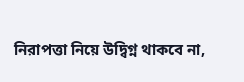নিরাপত্তা নিয়ে উদ্বিগ্ন থাকবে না,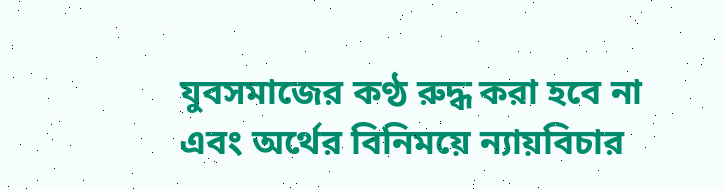যুবসমাজের কণ্ঠ রুদ্ধ করা হবে না এবং অর্থের বিনিময়ে ন্যায়বিচার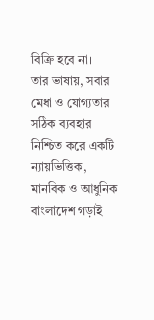বিক্রি হবে না।
তার ভাষায়, সবার মেধা ও যোগ্যতার সঠিক ব্যবহার নিশ্চিত করে একটি ন্যায়ভিত্তিক, মানবিক ও আধুনিক বাংলাদেশ গড়াই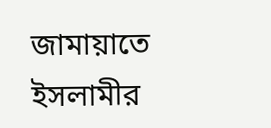জামায়াতে ইসলামীর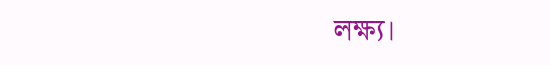লক্ষ্য।